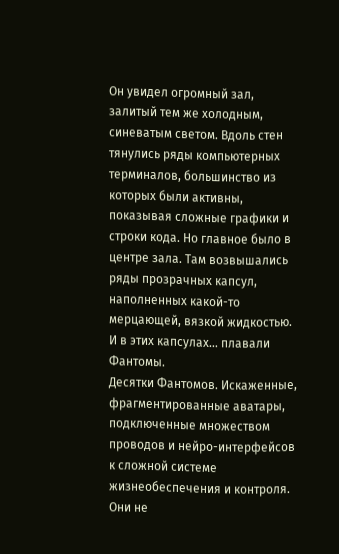Он увидел огромный зал, залитый тем же холодным, синеватым светом. Вдоль стен тянулись ряды компьютерных терминалов, большинство из которых были активны, показывая сложные графики и строки кода. Но главное было в центре зала. Там возвышались ряды прозрачных капсул, наполненных какой-то мерцающей, вязкой жидкостью. И в этих капсулах… плавали Фантомы.
Десятки Фантомов. Искаженные, фрагментированные аватары, подключенные множеством проводов и нейро-интерфейсов к сложной системе жизнеобеспечения и контроля. Они не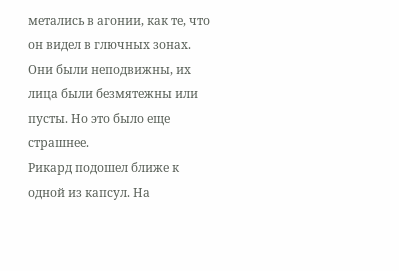метались в агонии, как те, что он видел в глючных зонах. Они были неподвижны, их лица были безмятежны или пусты. Но это было еще страшнее.
Рикард подошел ближе к одной из капсул. На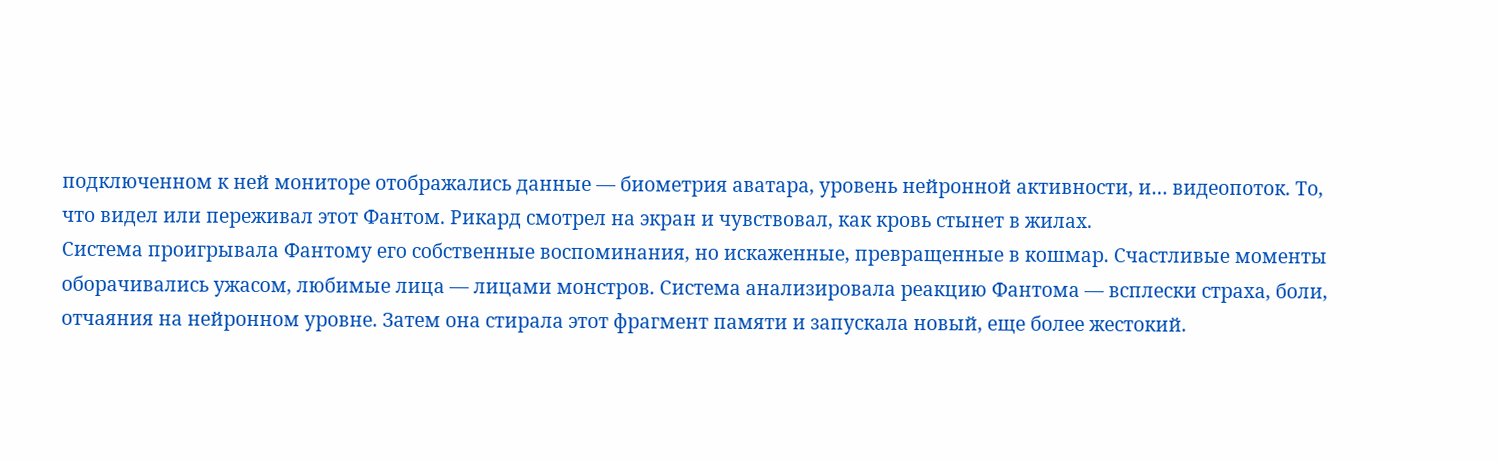подключенном к ней мониторе отображались данные — биометрия аватара, уровень нейронной активности, и… видеопоток. То, что видел или переживал этот Фантом. Рикард смотрел на экран и чувствовал, как кровь стынет в жилах.
Система проигрывала Фантому его собственные воспоминания, но искаженные, превращенные в кошмар. Счастливые моменты оборачивались ужасом, любимые лица — лицами монстров. Система анализировала реакцию Фантома — всплески страха, боли, отчаяния на нейронном уровне. Затем она стирала этот фрагмент памяти и запускала новый, еще более жестокий.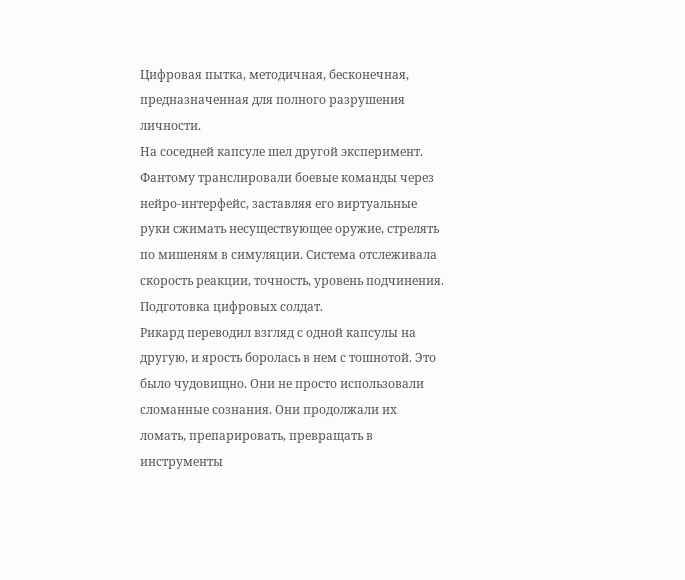Цифровая пытка, методичная, бесконечная, предназначенная для полного разрушения личности.
На соседней капсуле шел другой эксперимент. Фантому транслировали боевые команды через нейро-интерфейс, заставляя его виртуальные руки сжимать несуществующее оружие, стрелять по мишеням в симуляции. Система отслеживала скорость реакции, точность, уровень подчинения. Подготовка цифровых солдат.
Рикард переводил взгляд с одной капсулы на другую, и ярость боролась в нем с тошнотой. Это было чудовищно. Они не просто использовали сломанные сознания. Они продолжали их ломать, препарировать, превращать в инструменты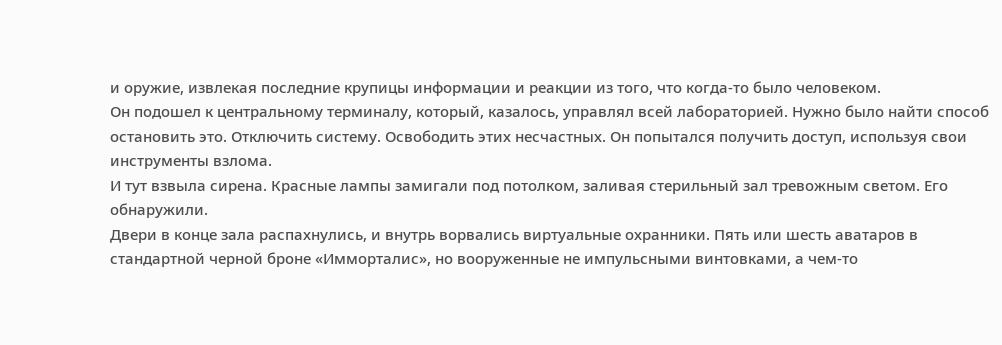и оружие, извлекая последние крупицы информации и реакции из того, что когда-то было человеком.
Он подошел к центральному терминалу, который, казалось, управлял всей лабораторией. Нужно было найти способ остановить это. Отключить систему. Освободить этих несчастных. Он попытался получить доступ, используя свои инструменты взлома.
И тут взвыла сирена. Красные лампы замигали под потолком, заливая стерильный зал тревожным светом. Его обнаружили.
Двери в конце зала распахнулись, и внутрь ворвались виртуальные охранники. Пять или шесть аватаров в стандартной черной броне «Имморталис», но вооруженные не импульсными винтовками, а чем-то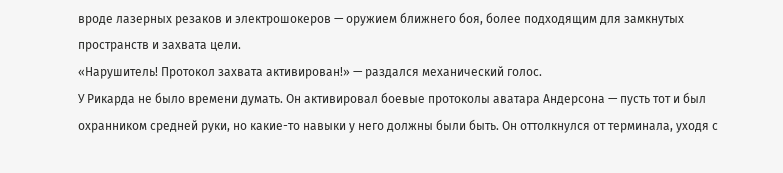вроде лазерных резаков и электрошокеров — оружием ближнего боя, более подходящим для замкнутых пространств и захвата цели.
«Нарушитель! Протокол захвата активирован!» — раздался механический голос.
У Рикарда не было времени думать. Он активировал боевые протоколы аватара Андерсона — пусть тот и был охранником средней руки, но какие-то навыки у него должны были быть. Он оттолкнулся от терминала, уходя с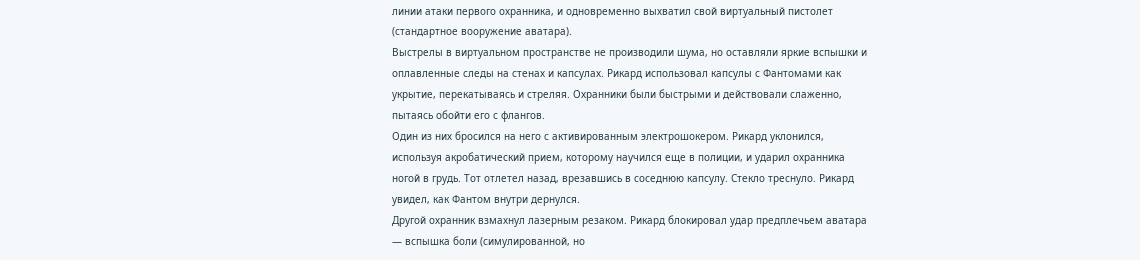линии атаки первого охранника, и одновременно выхватил свой виртуальный пистолет (стандартное вооружение аватара).
Выстрелы в виртуальном пространстве не производили шума, но оставляли яркие вспышки и оплавленные следы на стенах и капсулах. Рикард использовал капсулы с Фантомами как укрытие, перекатываясь и стреляя. Охранники были быстрыми и действовали слаженно, пытаясь обойти его с флангов.
Один из них бросился на него с активированным электрошокером. Рикард уклонился, используя акробатический прием, которому научился еще в полиции, и ударил охранника ногой в грудь. Тот отлетел назад, врезавшись в соседнюю капсулу. Стекло треснуло. Рикард увидел, как Фантом внутри дернулся.
Другой охранник взмахнул лазерным резаком. Рикард блокировал удар предплечьем аватара — вспышка боли (симулированной, но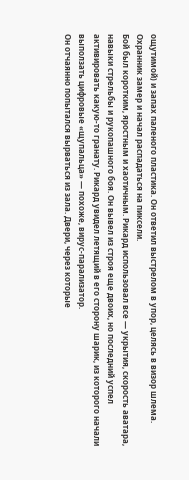ощутимой) и запах паленого пластика. Он ответил выстрелом в упор, целясь в визор шлема. Охранник замер и начал распадаться на пиксели.
Бой был коротким, яростным и хаотичным. Рикард использовал все — укрытия, скорость аватара, навыки стрельбы и рукопашного боя. Он вывел из строя еще двоих, но последний успел активировать какую-то гранату. Рикард увидел летящий в его сторону шарик, из которого начали выползать цифровые «щупальца» — похоже, вирус-парализатор.
Он отчаянно попытался вырваться из зала. Двери, через которые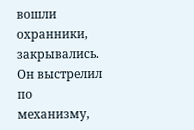вошли охранники, закрывались. Он выстрелил по механизму,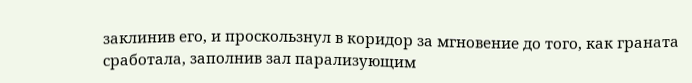заклинив его, и проскользнул в коридор за мгновение до того, как граната сработала, заполнив зал парализующим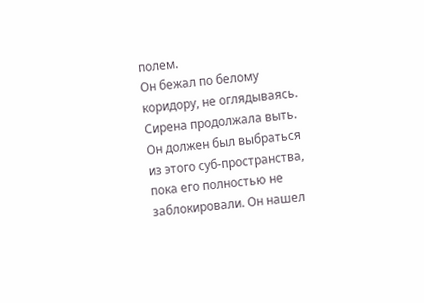полем.
Он бежал по белому коридору, не оглядываясь. Сирена продолжала выть. Он должен был выбраться из этого суб-пространства, пока его полностью не заблокировали. Он нашел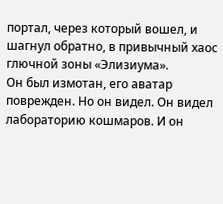портал, через который вошел, и шагнул обратно, в привычный хаос глючной зоны «Элизиума».
Он был измотан, его аватар поврежден. Но он видел. Он видел лабораторию кошмаров. И он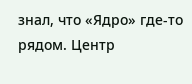знал, что «Ядро» где-то рядом. Центр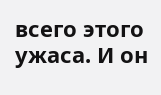всего этого ужаса. И он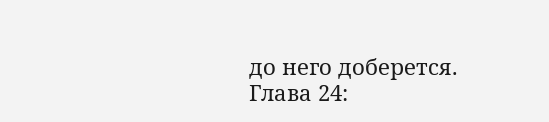до него доберется.
Глава 24: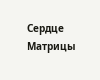Сердце Матрицы